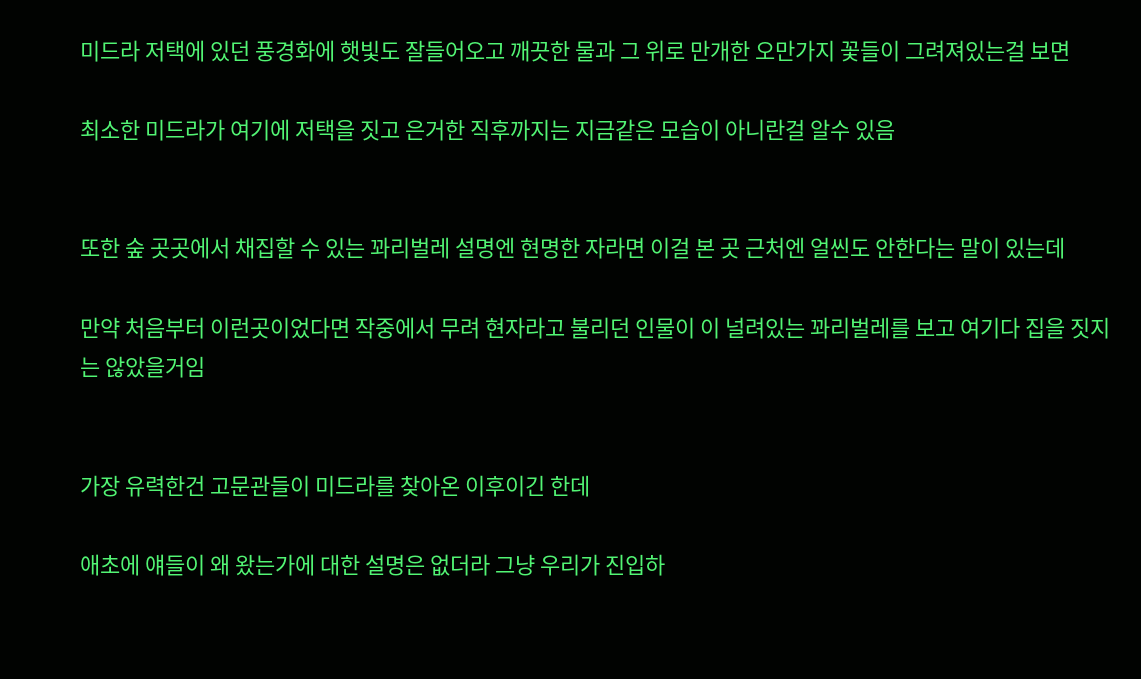미드라 저택에 있던 풍경화에 햇빛도 잘들어오고 깨끗한 물과 그 위로 만개한 오만가지 꽃들이 그려져있는걸 보면

최소한 미드라가 여기에 저택을 짓고 은거한 직후까지는 지금같은 모습이 아니란걸 알수 있음


또한 숲 곳곳에서 채집할 수 있는 꽈리벌레 설명엔 현명한 자라면 이걸 본 곳 근처엔 얼씬도 안한다는 말이 있는데

만약 처음부터 이런곳이었다면 작중에서 무려 현자라고 불리던 인물이 이 널려있는 꽈리벌레를 보고 여기다 집을 짓지는 않았을거임


가장 유력한건 고문관들이 미드라를 찾아온 이후이긴 한데

애초에 얘들이 왜 왔는가에 대한 설명은 없더라 그냥 우리가 진입하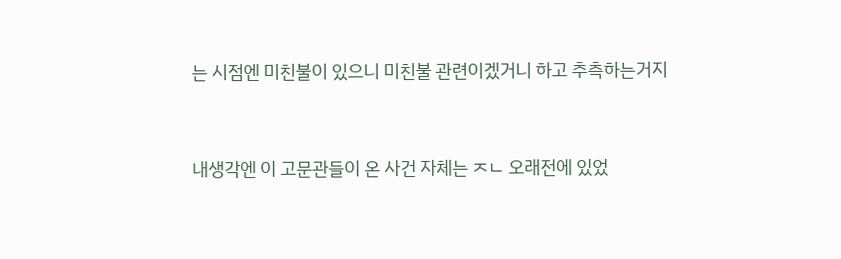는 시점엔 미친불이 있으니 미친불 관련이겠거니 하고 추측하는거지


내생각엔 이 고문관들이 온 사건 자체는 ㅈㄴ 오래전에 있었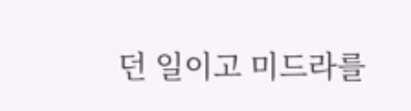던 일이고 미드라를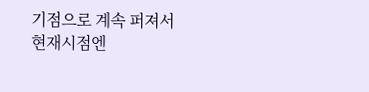기점으로 계속 퍼져서 현재시점엔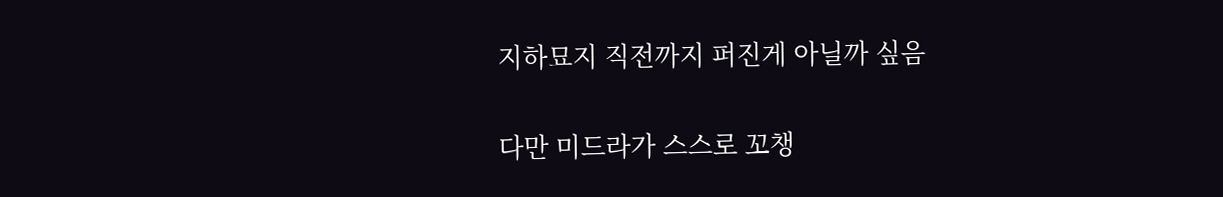지하묘지 직전까지 퍼진게 아닐까 싶음

다만 미드라가 스스로 꼬챙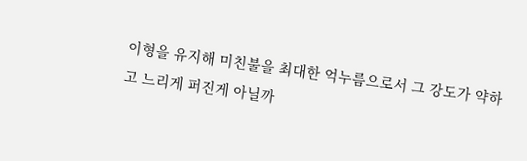이형을 유지해 미친불을 최대한 억누름으로서 그 강도가 약하고 느리게 퍼진게 아닐까